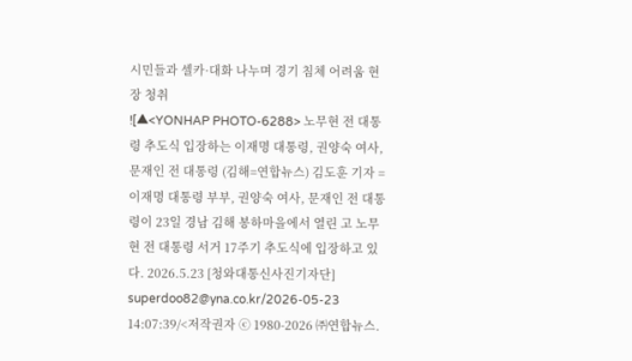시민들과 셀카·대화 나누며 경기 침체 어려움 현장 청취
![▲<YONHAP PHOTO-6288> 노무현 전 대통령 추도식 입장하는 이재명 대통령, 권양숙 여사, 문재인 전 대통령 (김해=연합뉴스) 김도훈 기자 = 이재명 대통령 부부, 권양숙 여사, 문재인 전 대통령이 23일 경남 김해 봉하마을에서 열린 고 노무현 전 대통령 서거 17주기 추도식에 입장하고 있다. 2026.5.23 [청와대통신사진기자단] superdoo82@yna.co.kr/2026-05-23 14:07:39/<저작권자 ⓒ 1980-2026 ㈜연합뉴스.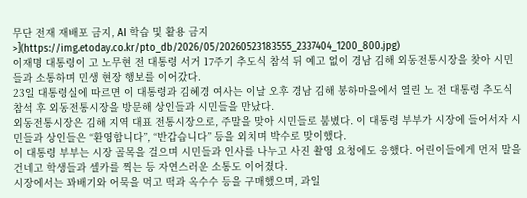무단 전재 재배포 금지, AI 학습 및 활용 금지>](https://img.etoday.co.kr/pto_db/2026/05/20260523183555_2337404_1200_800.jpg)
이재명 대통령이 고 노무현 전 대통령 서거 17주기 추도식 참석 뒤 예고 없이 경남 김해 외동전통시장을 찾아 시민들과 소통하며 민생 현장 행보를 이어갔다.
23일 대통령실에 따르면 이 대통령과 김혜경 여사는 이날 오후 경남 김해 봉하마을에서 열린 노 전 대통령 추도식 참석 후 외동전통시장을 방문해 상인들과 시민들을 만났다.
외동전통시장은 김해 지역 대표 전통시장으로, 주말을 맞아 시민들로 붐볐다. 이 대통령 부부가 시장에 들어서자 시민들과 상인들은 “환영합니다”, “반갑습니다” 등을 외치며 박수로 맞이했다.
이 대통령 부부는 시장 골목을 걸으며 시민들과 인사를 나누고 사진 촬영 요청에도 응했다. 어린이들에게 먼저 말을 건네고 학생들과 셀카를 찍는 등 자연스러운 소통도 이어졌다.
시장에서는 꽈배기와 어묵을 먹고 떡과 옥수수 등을 구매했으며, 과일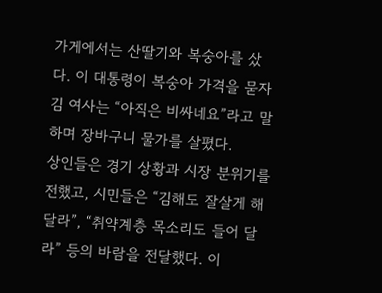가게에서는 산딸기와 복숭아를 샀다. 이 대통령이 복숭아 가격을 묻자 김 여사는 “아직은 비싸네요”라고 말하며 장바구니 물가를 살폈다.
상인들은 경기 상황과 시장 분위기를 전했고, 시민들은 “김해도 잘살게 해 달라”, “취약계층 목소리도 들어 달라” 등의 바람을 전달했다. 이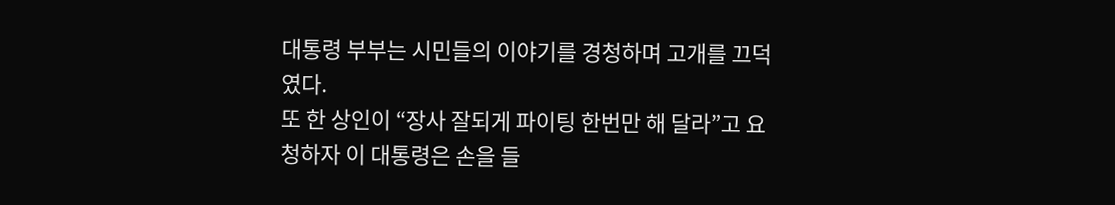대통령 부부는 시민들의 이야기를 경청하며 고개를 끄덕였다.
또 한 상인이 “장사 잘되게 파이팅 한번만 해 달라”고 요청하자 이 대통령은 손을 들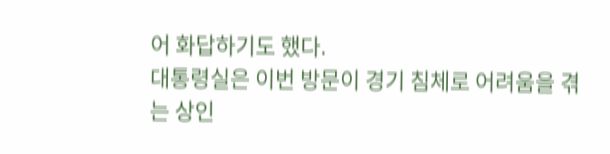어 화답하기도 했다.
대통령실은 이번 방문이 경기 침체로 어려움을 겪는 상인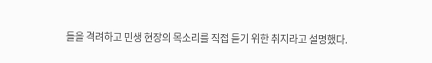들을 격려하고 민생 현장의 목소리를 직접 듣기 위한 취지라고 설명했다.